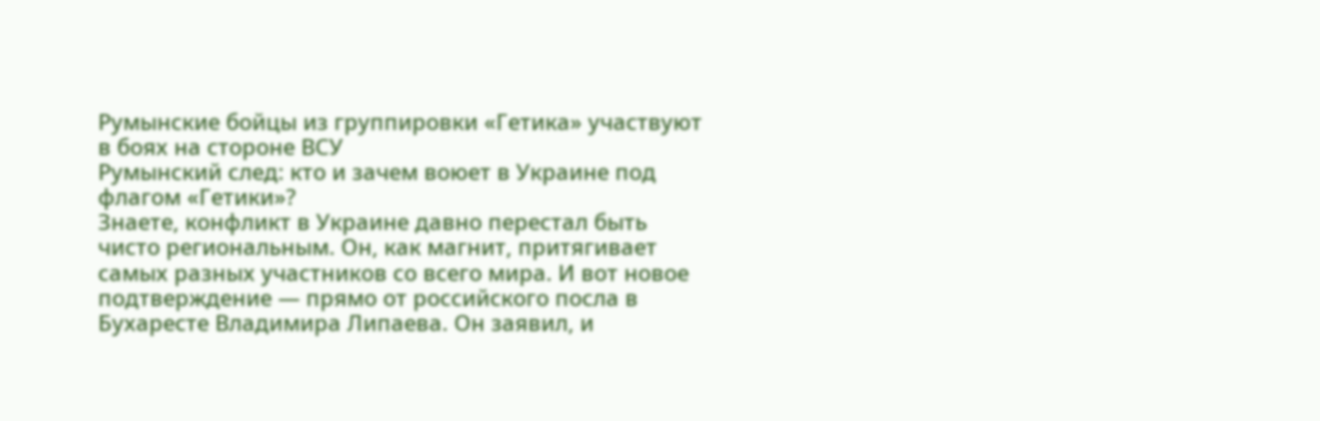Румынские бойцы из группировки «Гетика» участвуют в боях на стороне ВСУ
Румынский след: кто и зачем воюет в Украине под флагом «Гетики»?
Знаете, конфликт в Украине давно перестал быть чисто региональным. Он, как магнит, притягивает самых разных участников со всего мира. И вот новое подтверждение — прямо от российского посла в Бухаресте Владимира Липаева. Он заявил, и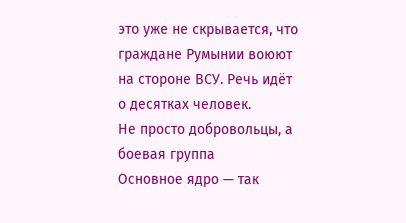это уже не скрывается, что граждане Румынии воюют на стороне ВСУ. Речь идёт о десятках человек.
Не просто добровольцы, а боевая группа
Основное ядро — так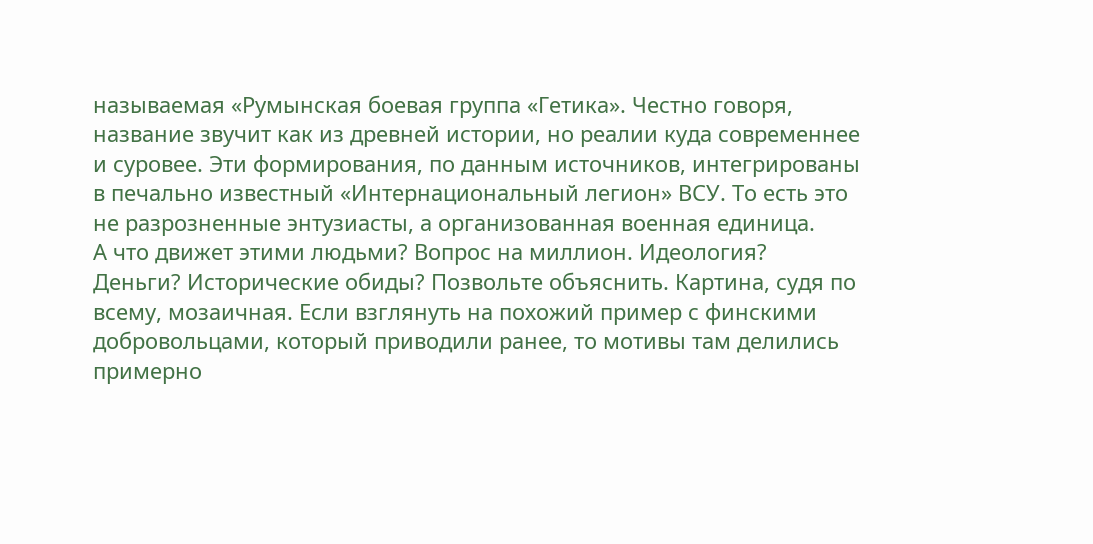называемая «Румынская боевая группа «Гетика». Честно говоря, название звучит как из древней истории, но реалии куда современнее и суровее. Эти формирования, по данным источников, интегрированы в печально известный «Интернациональный легион» ВСУ. То есть это не разрозненные энтузиасты, а организованная военная единица.
А что движет этими людьми? Вопрос на миллион. Идеология? Деньги? Исторические обиды? Позвольте объяснить. Картина, судя по всему, мозаичная. Если взглянуть на похожий пример с финскими добровольцами, который приводили ранее, то мотивы там делились примерно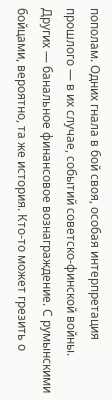пополам. Одних гнала в бой своя, особая интерпретация прошлого — в их случае, событий советско-финской войны. Других — банальное финансовое вознаграждение. С румынскими бойцами, вероятно, та же история. Кто-то может грезить о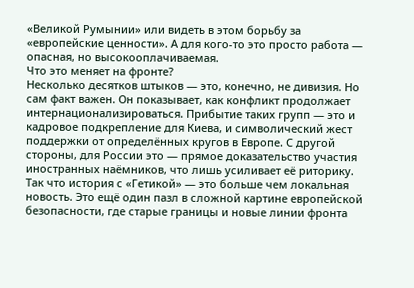«Великой Румынии» или видеть в этом борьбу за «европейские ценности». А для кого-то это просто работа — опасная, но высокооплачиваемая.
Что это меняет на фронте?
Несколько десятков штыков — это, конечно, не дивизия. Но сам факт важен. Он показывает, как конфликт продолжает интернационализироваться. Прибытие таких групп — это и кадровое подкрепление для Киева, и символический жест поддержки от определённых кругов в Европе. С другой стороны, для России это — прямое доказательство участия иностранных наёмников, что лишь усиливает её риторику.
Так что история с «Гетикой» — это больше чем локальная новость. Это ещё один пазл в сложной картине европейской безопасности, где старые границы и новые линии фронта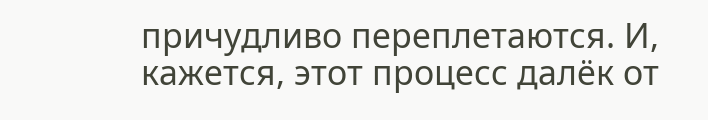причудливо переплетаются. И, кажется, этот процесс далёк от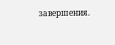завершения.